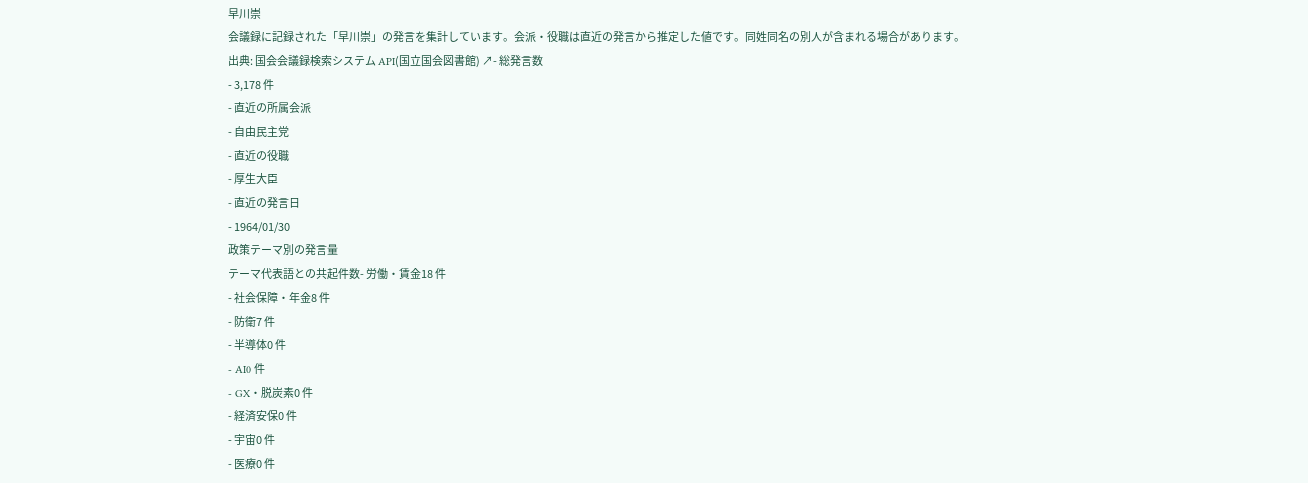早川崇
会議録に記録された「早川崇」の発言を集計しています。会派・役職は直近の発言から推定した値です。同姓同名の別人が含まれる場合があります。
出典: 国会会議録検索システム API(国立国会図書館) ↗- 総発言数
- 3,178 件
- 直近の所属会派
- 自由民主党
- 直近の役職
- 厚生大臣
- 直近の発言日
- 1964/01/30
政策テーマ別の発言量
テーマ代表語との共起件数- 労働・賃金18 件
- 社会保障・年金8 件
- 防衛7 件
- 半導体0 件
- AI0 件
- GX・脱炭素0 件
- 経済安保0 件
- 宇宙0 件
- 医療0 件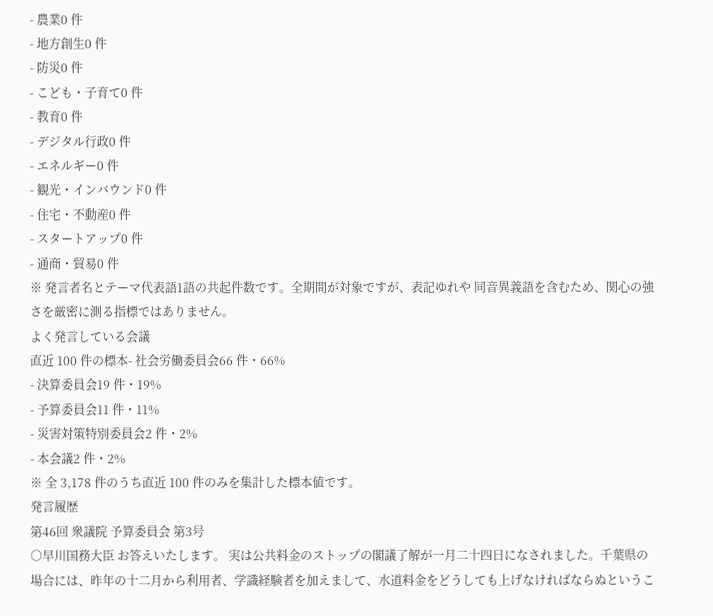- 農業0 件
- 地方創生0 件
- 防災0 件
- こども・子育て0 件
- 教育0 件
- デジタル行政0 件
- エネルギー0 件
- 観光・インバウンド0 件
- 住宅・不動産0 件
- スタートアップ0 件
- 通商・貿易0 件
※ 発言者名とテーマ代表語1語の共起件数です。全期間が対象ですが、表記ゆれや 同音異義語を含むため、関心の強さを厳密に測る指標ではありません。
よく発言している会議
直近 100 件の標本- 社会労働委員会66 件・66%
- 決算委員会19 件・19%
- 予算委員会11 件・11%
- 災害対策特別委員会2 件・2%
- 本会議2 件・2%
※ 全 3,178 件のうち直近 100 件のみを集計した標本値です。
発言履歴
第46回 衆議院 予算委員会 第3号
○早川国務大臣 お答えいたします。 実は公共料金のストップの閣議了解が一月二十四日になされました。千葉県の場合には、昨年の十二月から利用者、学識経験者を加えまして、水道料金をどうしても上げなければならぬというこ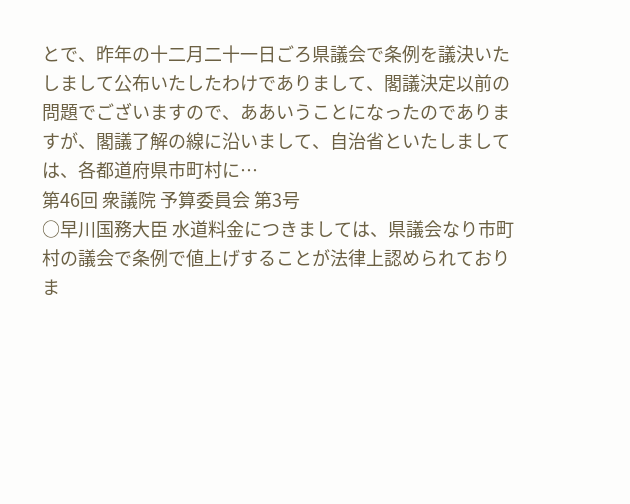とで、昨年の十二月二十一日ごろ県議会で条例を議決いたしまして公布いたしたわけでありまして、閣議決定以前の問題でございますので、ああいうことになったのでありますが、閣議了解の線に沿いまして、自治省といたしましては、各都道府県市町村に…
第46回 衆議院 予算委員会 第3号
○早川国務大臣 水道料金につきましては、県議会なり市町村の議会で条例で値上げすることが法律上認められておりま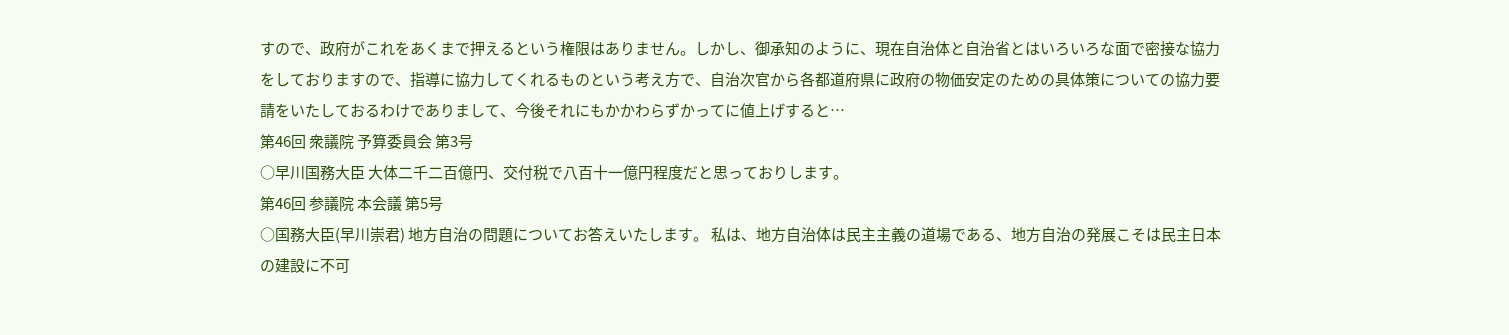すので、政府がこれをあくまで押えるという権限はありません。しかし、御承知のように、現在自治体と自治省とはいろいろな面で密接な協力をしておりますので、指導に協力してくれるものという考え方で、自治次官から各都道府県に政府の物価安定のための具体策についての協力要請をいたしておるわけでありまして、今後それにもかかわらずかってに値上げすると…
第46回 衆議院 予算委員会 第3号
○早川国務大臣 大体二千二百億円、交付税で八百十一億円程度だと思っておりします。
第46回 参議院 本会議 第5号
○国務大臣(早川崇君) 地方自治の問題についてお答えいたします。 私は、地方自治体は民主主義の道場である、地方自治の発展こそは民主日本の建設に不可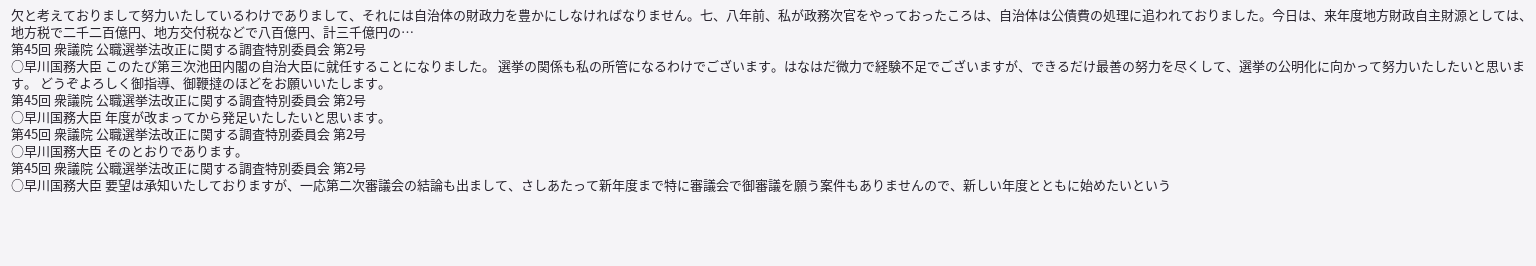欠と考えておりまして努力いたしているわけでありまして、それには自治体の財政力を豊かにしなければなりません。七、八年前、私が政務次官をやっておったころは、自治体は公債費の処理に追われておりました。今日は、来年度地方財政自主財源としては、地方税で二千二百億円、地方交付税などで八百億円、計三千億円の…
第45回 衆議院 公職選挙法改正に関する調査特別委員会 第2号
○早川国務大臣 このたび第三次池田内閣の自治大臣に就任することになりました。 選挙の関係も私の所管になるわけでございます。はなはだ微力で経験不足でございますが、できるだけ最善の努力を尽くして、選挙の公明化に向かって努力いたしたいと思います。 どうぞよろしく御指導、御鞭撻のほどをお願いいたします。
第45回 衆議院 公職選挙法改正に関する調査特別委員会 第2号
○早川国務大臣 年度が改まってから発足いたしたいと思います。
第45回 衆議院 公職選挙法改正に関する調査特別委員会 第2号
○早川国務大臣 そのとおりであります。
第45回 衆議院 公職選挙法改正に関する調査特別委員会 第2号
○早川国務大臣 要望は承知いたしておりますが、一応第二次審議会の結論も出まして、さしあたって新年度まで特に審議会で御審議を願う案件もありませんので、新しい年度とともに始めたいという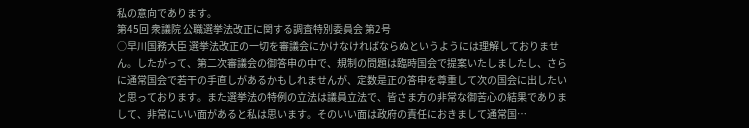私の意向であります。
第45回 衆議院 公職選挙法改正に関する調査特別委員会 第2号
○早川国務大臣 選挙法改正の一切を審議会にかけなければならぬというようには理解しておりません。したがって、第二次審議会の御答申の中で、規制の問題は臨時国会で提案いたしましたし、さらに通常国会で若干の手直しがあるかもしれませんが、定数是正の答申を尊重して次の国会に出したいと思っております。また選挙法の特例の立法は議員立法で、皆さま方の非常な御苦心の結果でありまして、非常にいい面があると私は思います。そのいい面は政府の責任におきまして通常国…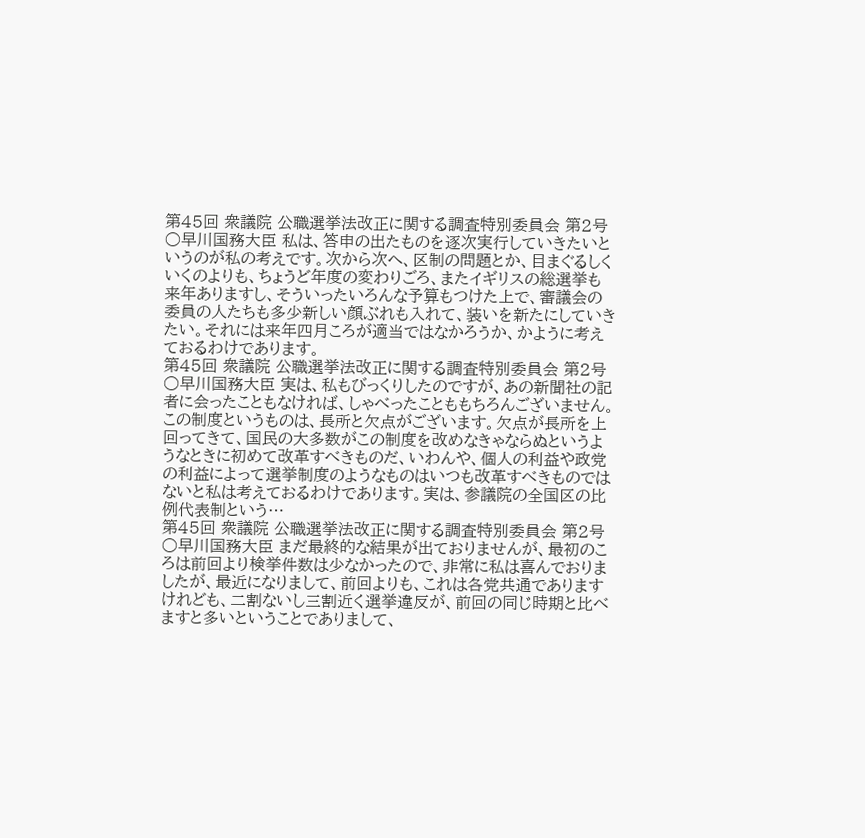第45回 衆議院 公職選挙法改正に関する調査特別委員会 第2号
○早川国務大臣 私は、答申の出たものを逐次実行していきたいというのが私の考えです。次から次へ、区制の問題とか、目まぐるしくいくのよりも、ちょうど年度の変わりごろ、またイギリスの総選挙も来年ありますし、そういったいろんな予算もつけた上で、審議会の委員の人たちも多少新しい顔ぶれも入れて、装いを新たにしていきたい。それには来年四月ころが適当ではなかろうか、かように考えておるわけであります。
第45回 衆議院 公職選挙法改正に関する調査特別委員会 第2号
○早川国務大臣 実は、私もびっくりしたのですが、あの新聞社の記者に会ったこともなければ、しゃべったことももちろんございません。この制度というものは、長所と欠点がございます。欠点が長所を上回ってきて、国民の大多数がこの制度を改めなきゃならぬというようなときに初めて改革すべきものだ、いわんや、個人の利益や政党の利益によって選挙制度のようなものはいつも改革すべきものではないと私は考えておるわけであります。実は、参議院の全国区の比例代表制という…
第45回 衆議院 公職選挙法改正に関する調査特別委員会 第2号
○早川国務大臣 まだ最終的な結果が出ておりませんが、最初のころは前回より検挙件数は少なかったので、非常に私は喜んでおりましたが、最近になりまして、前回よりも、これは各党共通でありますけれども、二割ないし三割近く選挙違反が、前回の同じ時期と比べますと多いということでありまして、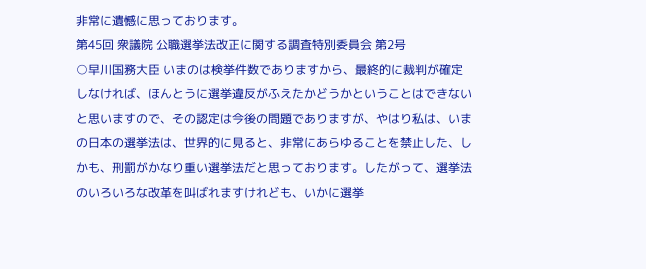非常に遺憾に思っております。
第45回 衆議院 公職選挙法改正に関する調査特別委員会 第2号
○早川国務大臣 いまのは検挙件数でありますから、最終的に裁判が確定しなければ、ほんとうに選挙違反がふえたかどうかということはできないと思いますので、その認定は今後の問題でありますが、やはり私は、いまの日本の選挙法は、世界的に見ると、非常にあらゆることを禁止した、しかも、刑罰がかなり重い選挙法だと思っております。したがって、選挙法のいろいろな改革を叫ばれますけれども、いかに選挙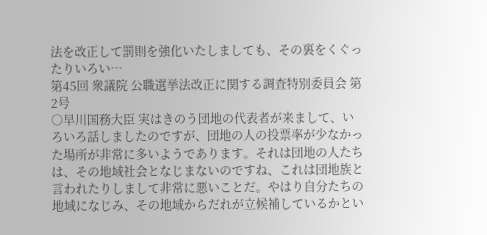法を改正して罰則を強化いたしましても、その裏をくぐったりいろい…
第45回 衆議院 公職選挙法改正に関する調査特別委員会 第2号
○早川国務大臣 実はきのう団地の代表者が来まして、いろいろ話しましたのですが、団地の人の投票率が少なかった場所が非常に多いようであります。それは団地の人たちは、その地域社会となじまないのですね、これは団地族と言われたりしまして非常に悪いことだ。やはり自分たちの地域になじみ、その地域からだれが立候補しているかとい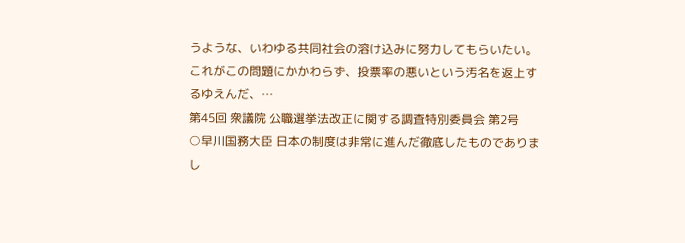うような、いわゆる共同社会の溶け込みに努力してもらいたい。これがこの問題にかかわらず、投票率の悪いという汚名を返上するゆえんだ、…
第45回 衆議院 公職選挙法改正に関する調査特別委員会 第2号
○早川国務大臣 日本の制度は非常に進んだ徹底したものでありまし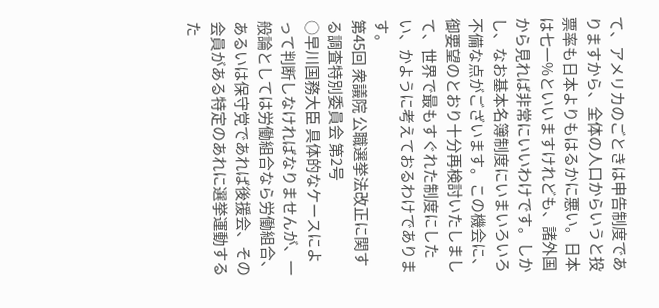て、アメリカのごときは申告制度でありますから、全体の人口からいうと投票率も日本よりもはるかに悪い。日本は七一%といいますけれども、諸外国から見れば非常にいいわけです。しかし、なお基本名簿制度にいまいろいろ不備な点がございます。この機会に、御要望のとおり十分再検討いたしまして、世界で最もすぐれた制度にしたい、かように考えておるわけであります。
第45回 衆議院 公職選挙法改正に関する調査特別委員会 第2号
○早川国務大臣 具体的なケースによって判断しなければなりませんが、一般論としては労働組合なら労働組合、あるいは保守党であれば後援会、その会員がある特定のあれに選挙運動するた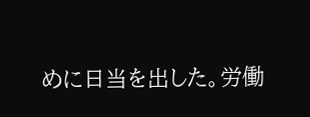めに日当を出した。労働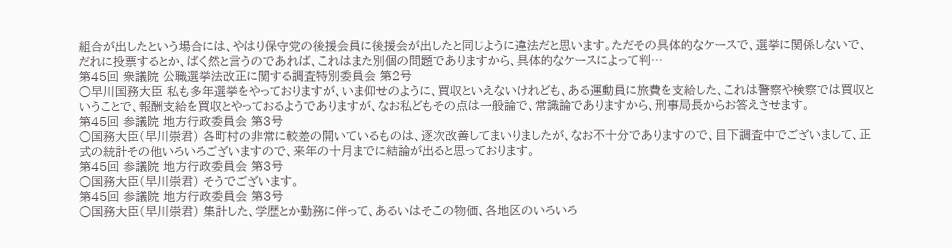組合が出したという場合には、やはり保守党の後援会員に後援会が出したと同じように違法だと思います。ただその具体的なケースで、選挙に関係しないで、だれに投票するとか、ばく然と言うのであれば、これはまた別個の問題でありますから、具体的なケースによって判…
第45回 衆議院 公職選挙法改正に関する調査特別委員会 第2号
○早川国務大臣 私も多年選挙をやっておりますが、いま仰せのように、買収といえないけれども、ある運動員に旅費を支給した、これは警察や検察では買収ということで、報酬支給を買収とやっておるようでありますが、なお私どもその点は一般論で、常識論でありますから、刑事局長からお答えさせます。
第45回 参議院 地方行政委員会 第3号
○国務大臣(早川崇君) 各町村の非常に較差の開いているものは、逐次改善してまいりましたが、なお不十分でありますので、目下調査中でございまして、正式の統計その他いろいろございますので、来年の十月までに結論が出ると思っております。
第45回 参議院 地方行政委員会 第3号
○国務大臣(早川崇君) そうでございます。
第45回 参議院 地方行政委員会 第3号
○国務大臣(早川崇君) 集計した、学歴とか勤務に伴って、あるいはそこの物価、各地区のいろいろ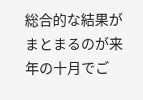総合的な結果がまとまるのが来年の十月でご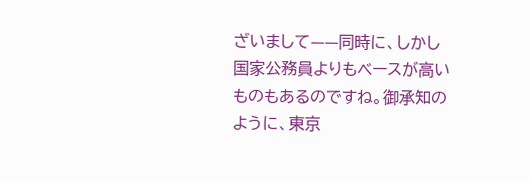ざいまして——同時に、しかし国家公務員よりもベースが高いものもあるのですね。御承知のように、東京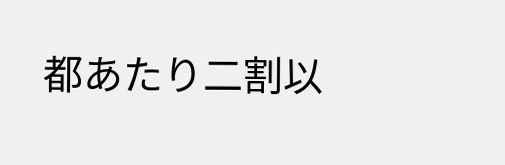都あたり二割以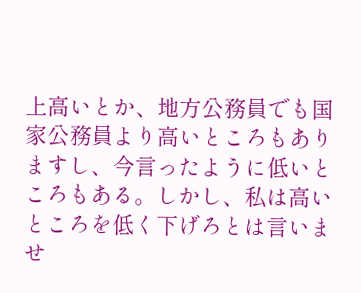上高いとか、地方公務員でも国家公務員より高いところもありますし、今言ったように低いところもある。しかし、私は高いところを低く下げろとは言いませ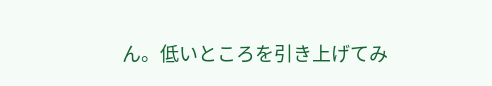ん。低いところを引き上げてみ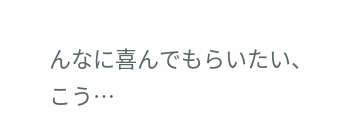んなに喜んでもらいたい、こう…